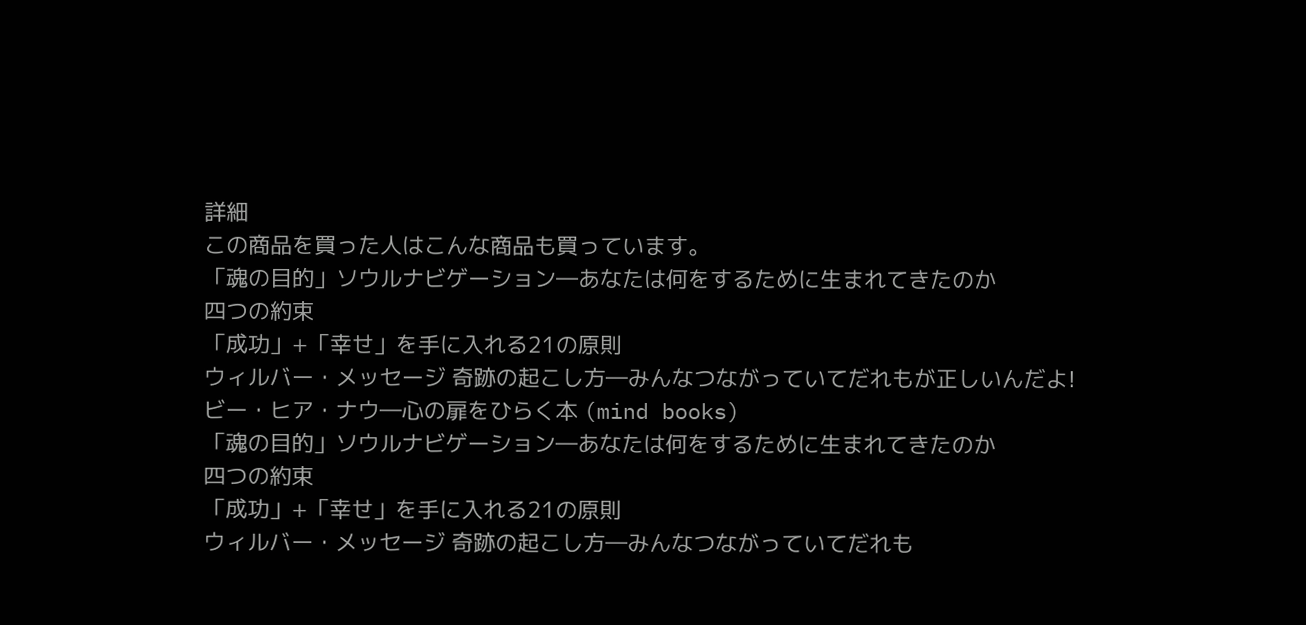詳細
この商品を買った人はこんな商品も買っています。
「魂の目的」ソウルナビゲーション―あなたは何をするために生まれてきたのか
四つの約束
「成功」+「幸せ」を手に入れる21の原則
ウィルバー・メッセージ 奇跡の起こし方―みんなつながっていてだれもが正しいんだよ!
ビー・ヒア・ナウ―心の扉をひらく本 (mind books)
「魂の目的」ソウルナビゲーション―あなたは何をするために生まれてきたのか
四つの約束
「成功」+「幸せ」を手に入れる21の原則
ウィルバー・メッセージ 奇跡の起こし方―みんなつながっていてだれも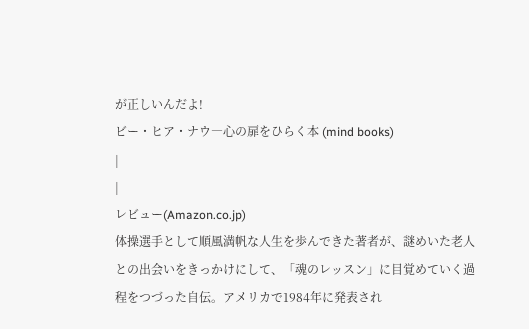が正しいんだよ!
ビー・ヒア・ナウ―心の扉をひらく本 (mind books)
|
|
レビュー(Amazon.co.jp)
体操選手として順風満帆な人生を歩んできた著者が、謎めいた老人との出会いをきっかけにして、「魂のレッスン」に目覚めていく過程をつづった自伝。アメリカで1984年に発表され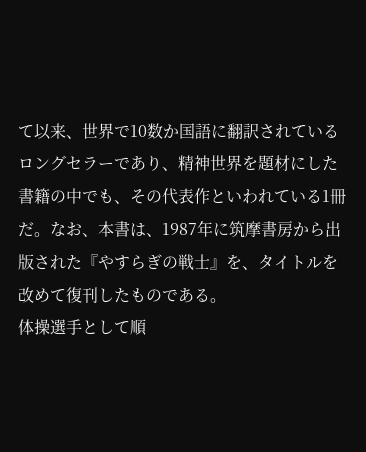て以来、世界で10数か国語に翻訳されているロングセラーであり、精神世界を題材にした書籍の中でも、その代表作といわれている1冊だ。なお、本書は、1987年に筑摩書房から出版された『やすらぎの戦士』を、タイトルを改めて復刊したものである。
体操選手として順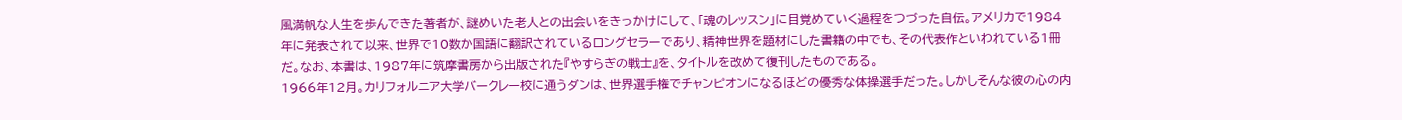風満帆な人生を歩んできた著者が、謎めいた老人との出会いをきっかけにして、「魂のレッスン」に目覚めていく過程をつづった自伝。アメリカで1984年に発表されて以来、世界で10数か国語に翻訳されているロングセラーであり、精神世界を題材にした書籍の中でも、その代表作といわれている1冊だ。なお、本書は、1987年に筑摩書房から出版された『やすらぎの戦士』を、タイトルを改めて復刊したものである。
1966年12月。カリフォルニア大学バークレー校に通うダンは、世界選手権でチャンピオンになるほどの優秀な体操選手だった。しかしそんな彼の心の内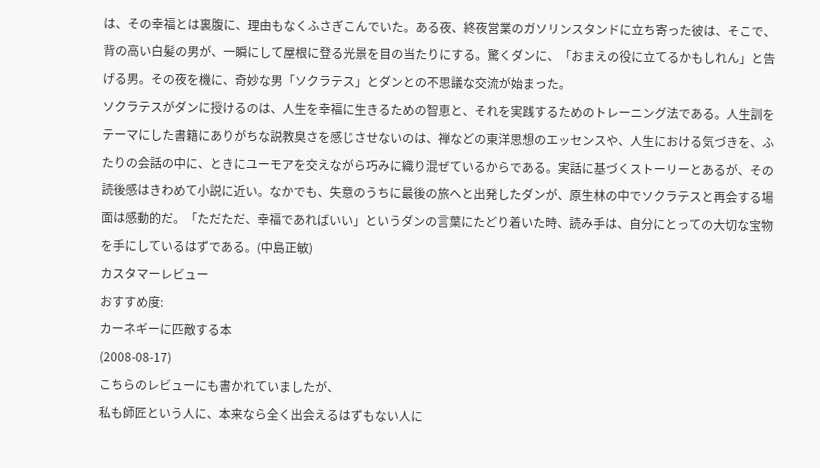は、その幸福とは裏腹に、理由もなくふさぎこんでいた。ある夜、終夜営業のガソリンスタンドに立ち寄った彼は、そこで、背の高い白髪の男が、一瞬にして屋根に登る光景を目の当たりにする。驚くダンに、「おまえの役に立てるかもしれん」と告げる男。その夜を機に、奇妙な男「ソクラテス」とダンとの不思議な交流が始まった。
ソクラテスがダンに授けるのは、人生を幸福に生きるための智恵と、それを実践するためのトレーニング法である。人生訓をテーマにした書籍にありがちな説教臭さを感じさせないのは、禅などの東洋思想のエッセンスや、人生における気づきを、ふたりの会話の中に、ときにユーモアを交えながら巧みに織り混ぜているからである。実話に基づくストーリーとあるが、その読後感はきわめて小説に近い。なかでも、失意のうちに最後の旅へと出発したダンが、原生林の中でソクラテスと再会する場面は感動的だ。「ただただ、幸福であればいい」というダンの言葉にたどり着いた時、読み手は、自分にとっての大切な宝物を手にしているはずである。(中島正敏)
カスタマーレビュー
おすすめ度:
カーネギーに匹敵する本
(2008-08-17)
こちらのレビューにも書かれていましたが、
私も師匠という人に、本来なら全く出会えるはずもない人に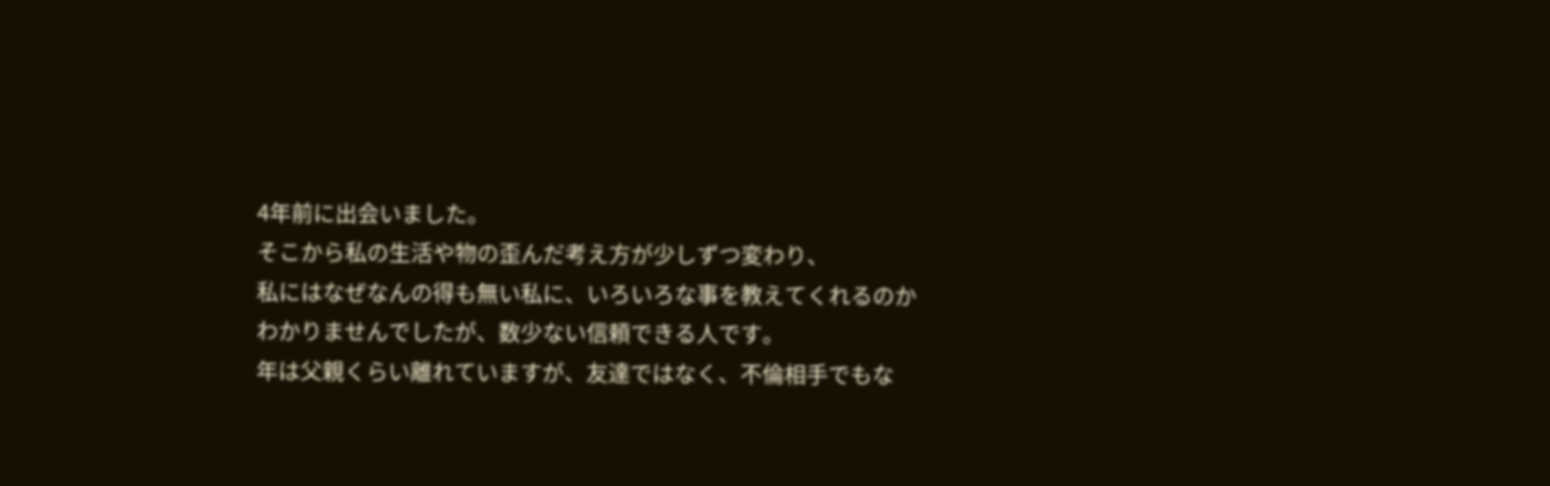4年前に出会いました。
そこから私の生活や物の歪んだ考え方が少しずつ変わり、
私にはなぜなんの得も無い私に、いろいろな事を教えてくれるのか
わかりませんでしたが、数少ない信頼できる人です。
年は父親くらい離れていますが、友達ではなく、不倫相手でもな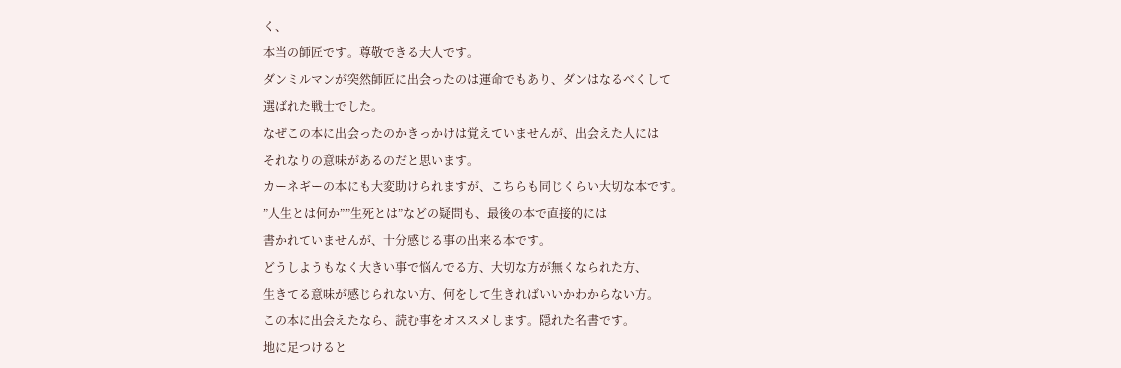く、
本当の師匠です。尊敬できる大人です。
ダンミルマンが突然師匠に出会ったのは運命でもあり、ダンはなるべくして
選ばれた戦士でした。
なぜこの本に出会ったのかきっかけは覚えていませんが、出会えた人には
それなりの意味があるのだと思います。
カーネギーの本にも大変助けられますが、こちらも同じくらい大切な本です。
”人生とは何か””生死とは”などの疑問も、最後の本で直接的には
書かれていませんが、十分感じる事の出来る本です。
どうしようもなく大きい事で悩んでる方、大切な方が無くなられた方、
生きてる意味が感じられない方、何をして生きればいいかわからない方。
この本に出会えたなら、読む事をオススメします。隠れた名書です。
地に足つけると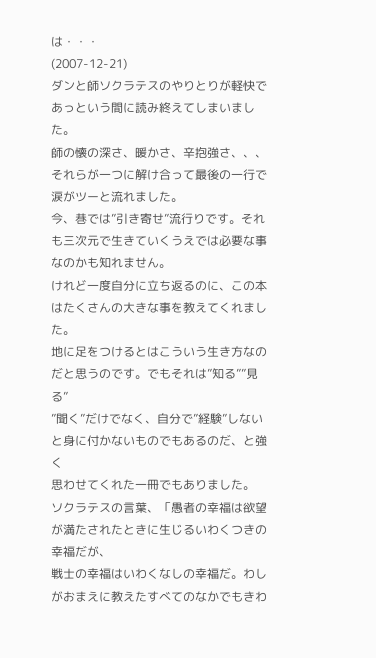は・・・
(2007-12-21)
ダンと師ソクラテスのやりとりが軽快であっという間に読み終えてしまいました。
師の懐の深さ、暖かさ、辛抱強さ、、、それらが一つに解け合って最後の一行で
涙がツーと流れました。
今、巷では”引き寄せ”流行りです。それも三次元で生きていくうえでは必要な事
なのかも知れません。
けれど一度自分に立ち返るのに、この本はたくさんの大きな事を教えてくれました。
地に足をつけるとはこういう生き方なのだと思うのです。でもそれは”知る””見る”
”聞く”だけでなく、自分で”経験”しないと身に付かないものでもあるのだ、と強く
思わせてくれた一冊でもありました。
ソクラテスの言葉、「愚者の幸福は欲望が満たされたときに生じるいわくつきの幸福だが、
戦士の幸福はいわくなしの幸福だ。わしがおまえに教えたすべてのなかでもきわ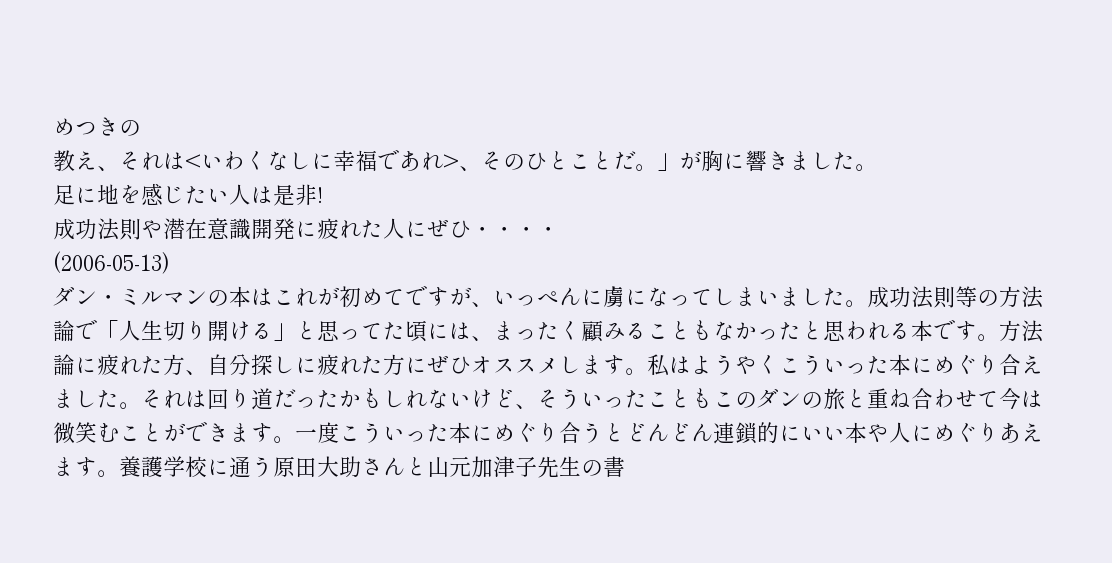めつきの
教え、それは<いわくなしに幸福であれ>、そのひとことだ。」が胸に響きました。
足に地を感じたい人は是非!
成功法則や潜在意識開発に疲れた人にぜひ・・・・
(2006-05-13)
ダン・ミルマンの本はこれが初めてですが、いっぺんに虜になってしまいました。成功法則等の方法論で「人生切り開ける」と思ってた頃には、まったく顧みることもなかったと思われる本です。方法論に疲れた方、自分探しに疲れた方にぜひオススメします。私はようやくこういった本にめぐり合えました。それは回り道だったかもしれないけど、そういったこともこのダンの旅と重ね合わせて今は微笑むことができます。一度こういった本にめぐり合うとどんどん連鎖的にいい本や人にめぐりあえます。養護学校に通う原田大助さんと山元加津子先生の書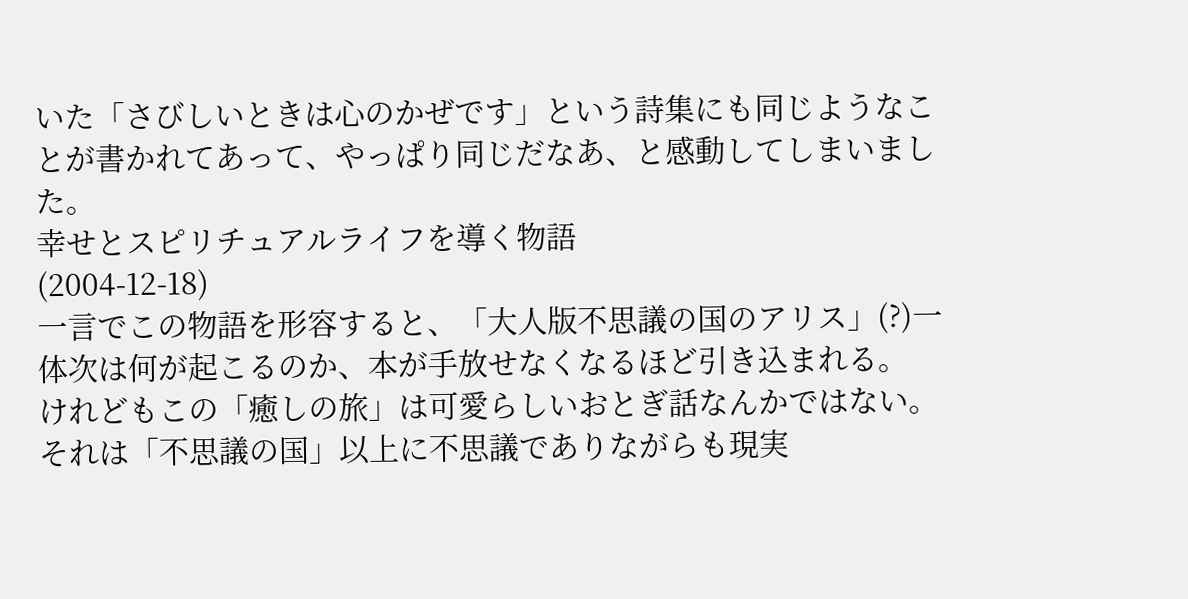いた「さびしいときは心のかぜです」という詩集にも同じようなことが書かれてあって、やっぱり同じだなあ、と感動してしまいました。
幸せとスピリチュアルライフを導く物語
(2004-12-18)
一言でこの物語を形容すると、「大人版不思議の国のアリス」(?)一体次は何が起こるのか、本が手放せなくなるほど引き込まれる。
けれどもこの「癒しの旅」は可愛らしいおとぎ話なんかではない。それは「不思議の国」以上に不思議でありながらも現実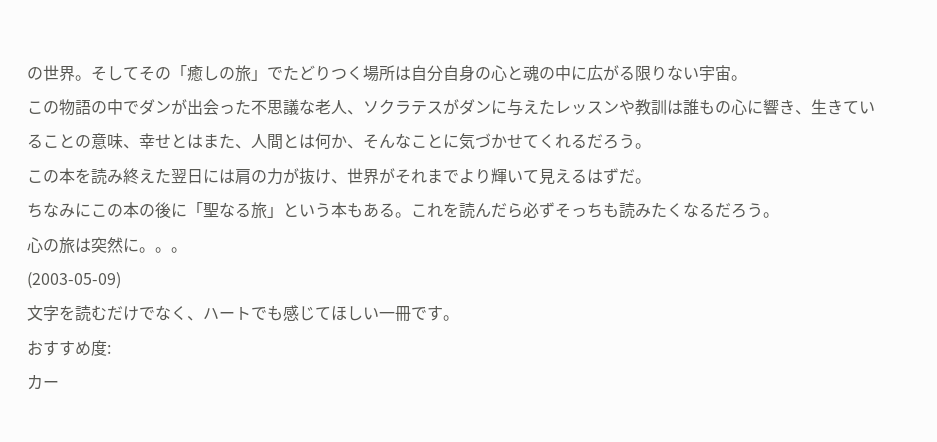の世界。そしてその「癒しの旅」でたどりつく場所は自分自身の心と魂の中に広がる限りない宇宙。
この物語の中でダンが出会った不思議な老人、ソクラテスがダンに与えたレッスンや教訓は誰もの心に響き、生きていることの意味、幸せとはまた、人間とは何か、そんなことに気づかせてくれるだろう。
この本を読み終えた翌日には肩の力が抜け、世界がそれまでより輝いて見えるはずだ。
ちなみにこの本の後に「聖なる旅」という本もある。これを読んだら必ずそっちも読みたくなるだろう。
心の旅は突然に。。。
(2003-05-09)
文字を読むだけでなく、ハートでも感じてほしい一冊です。
おすすめ度:
カー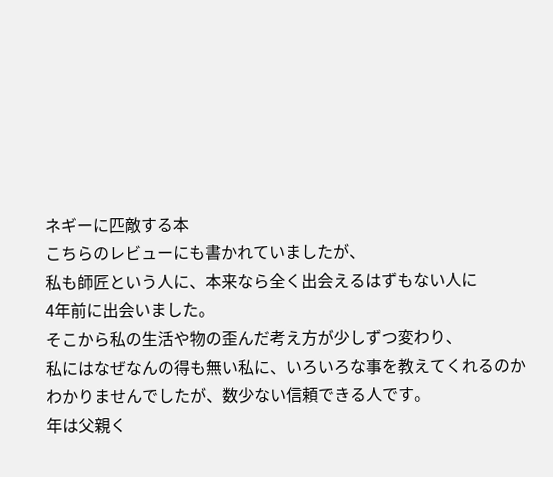ネギーに匹敵する本
こちらのレビューにも書かれていましたが、
私も師匠という人に、本来なら全く出会えるはずもない人に
4年前に出会いました。
そこから私の生活や物の歪んだ考え方が少しずつ変わり、
私にはなぜなんの得も無い私に、いろいろな事を教えてくれるのか
わかりませんでしたが、数少ない信頼できる人です。
年は父親く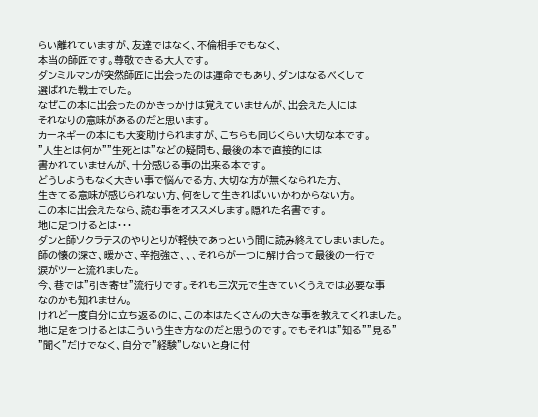らい離れていますが、友達ではなく、不倫相手でもなく、
本当の師匠です。尊敬できる大人です。
ダンミルマンが突然師匠に出会ったのは運命でもあり、ダンはなるべくして
選ばれた戦士でした。
なぜこの本に出会ったのかきっかけは覚えていませんが、出会えた人には
それなりの意味があるのだと思います。
カーネギーの本にも大変助けられますが、こちらも同じくらい大切な本です。
”人生とは何か””生死とは”などの疑問も、最後の本で直接的には
書かれていませんが、十分感じる事の出来る本です。
どうしようもなく大きい事で悩んでる方、大切な方が無くなられた方、
生きてる意味が感じられない方、何をして生きればいいかわからない方。
この本に出会えたなら、読む事をオススメします。隠れた名書です。
地に足つけるとは・・・
ダンと師ソクラテスのやりとりが軽快であっという間に読み終えてしまいました。
師の懐の深さ、暖かさ、辛抱強さ、、、それらが一つに解け合って最後の一行で
涙がツーと流れました。
今、巷では”引き寄せ”流行りです。それも三次元で生きていくうえでは必要な事
なのかも知れません。
けれど一度自分に立ち返るのに、この本はたくさんの大きな事を教えてくれました。
地に足をつけるとはこういう生き方なのだと思うのです。でもそれは”知る””見る”
”聞く”だけでなく、自分で”経験”しないと身に付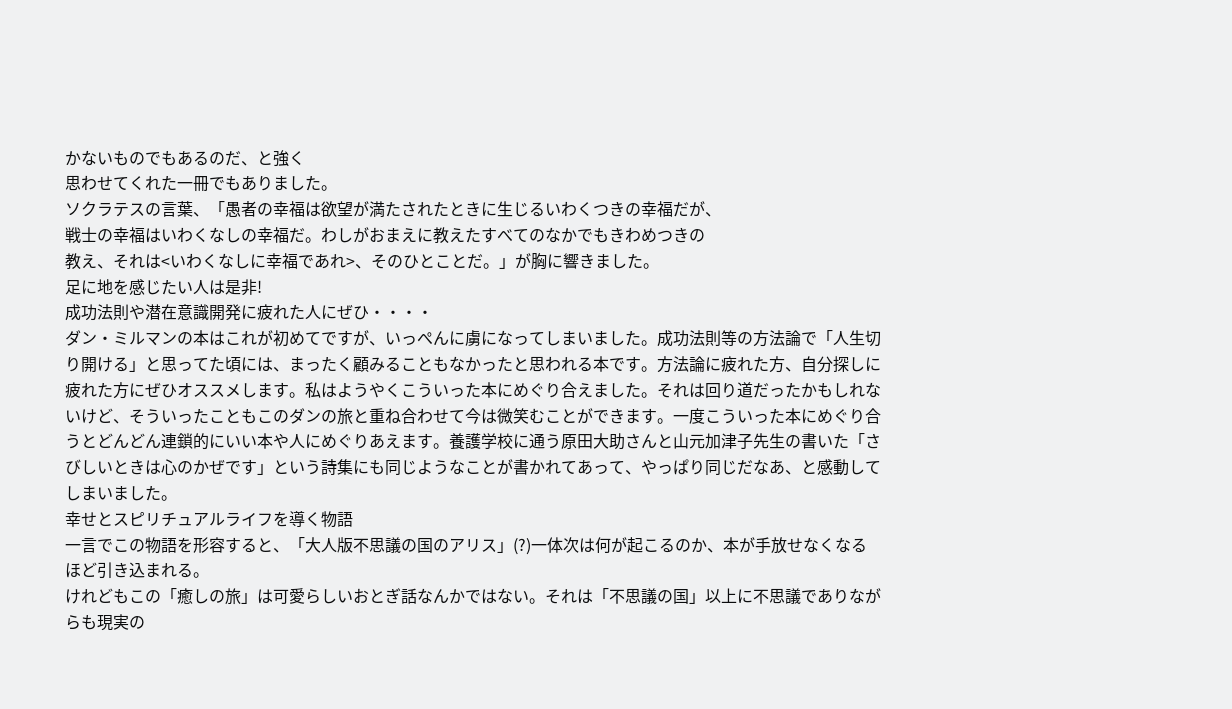かないものでもあるのだ、と強く
思わせてくれた一冊でもありました。
ソクラテスの言葉、「愚者の幸福は欲望が満たされたときに生じるいわくつきの幸福だが、
戦士の幸福はいわくなしの幸福だ。わしがおまえに教えたすべてのなかでもきわめつきの
教え、それは<いわくなしに幸福であれ>、そのひとことだ。」が胸に響きました。
足に地を感じたい人は是非!
成功法則や潜在意識開発に疲れた人にぜひ・・・・
ダン・ミルマンの本はこれが初めてですが、いっぺんに虜になってしまいました。成功法則等の方法論で「人生切り開ける」と思ってた頃には、まったく顧みることもなかったと思われる本です。方法論に疲れた方、自分探しに疲れた方にぜひオススメします。私はようやくこういった本にめぐり合えました。それは回り道だったかもしれないけど、そういったこともこのダンの旅と重ね合わせて今は微笑むことができます。一度こういった本にめぐり合うとどんどん連鎖的にいい本や人にめぐりあえます。養護学校に通う原田大助さんと山元加津子先生の書いた「さびしいときは心のかぜです」という詩集にも同じようなことが書かれてあって、やっぱり同じだなあ、と感動してしまいました。
幸せとスピリチュアルライフを導く物語
一言でこの物語を形容すると、「大人版不思議の国のアリス」(?)一体次は何が起こるのか、本が手放せなくなるほど引き込まれる。
けれどもこの「癒しの旅」は可愛らしいおとぎ話なんかではない。それは「不思議の国」以上に不思議でありながらも現実の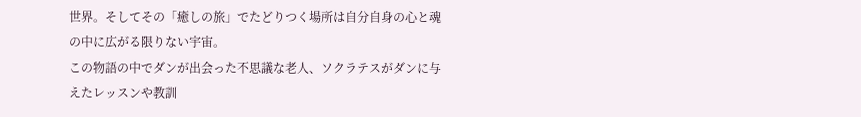世界。そしてその「癒しの旅」でたどりつく場所は自分自身の心と魂の中に広がる限りない宇宙。
この物語の中でダンが出会った不思議な老人、ソクラテスがダンに与えたレッスンや教訓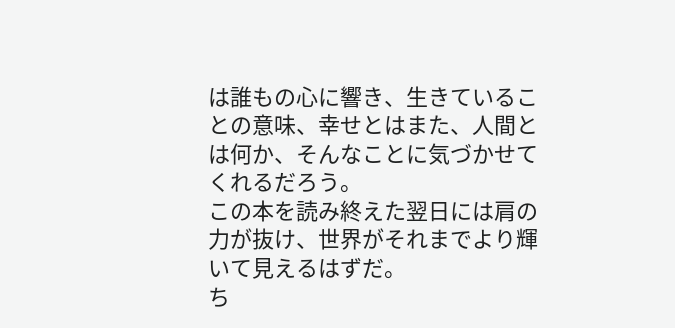は誰もの心に響き、生きていることの意味、幸せとはまた、人間とは何か、そんなことに気づかせてくれるだろう。
この本を読み終えた翌日には肩の力が抜け、世界がそれまでより輝いて見えるはずだ。
ち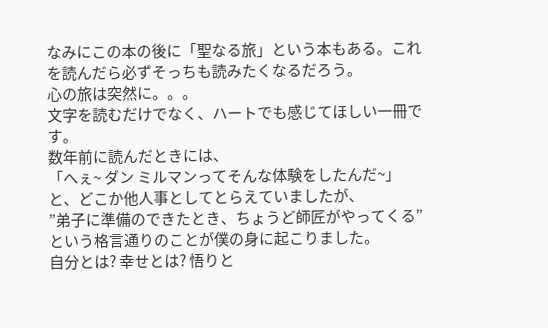なみにこの本の後に「聖なる旅」という本もある。これを読んだら必ずそっちも読みたくなるだろう。
心の旅は突然に。。。
文字を読むだけでなく、ハートでも感じてほしい一冊です。
数年前に読んだときには、
「へぇ~ ダン ミルマンってそんな体験をしたんだ~」
と、どこか他人事としてとらえていましたが、
”弟子に準備のできたとき、ちょうど師匠がやってくる”
という格言通りのことが僕の身に起こりました。
自分とは? 幸せとは? 悟りと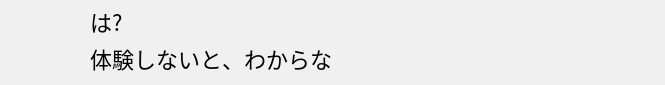は?
体験しないと、わからな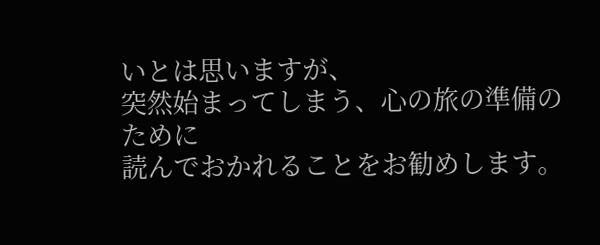いとは思いますが、
突然始まってしまう、心の旅の準備のために
読んでおかれることをお勧めします。